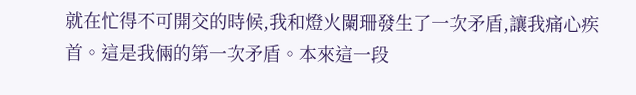就在忙得不可開交的時候,我和燈火闌珊發生了一次矛盾,讓我痛心疾首。這是我倆的第一次矛盾。本來這一段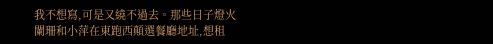我不想寫,可是又繞不過去。那些日子燈火闌珊和小萍在東跑西顛選餐廳地址,想租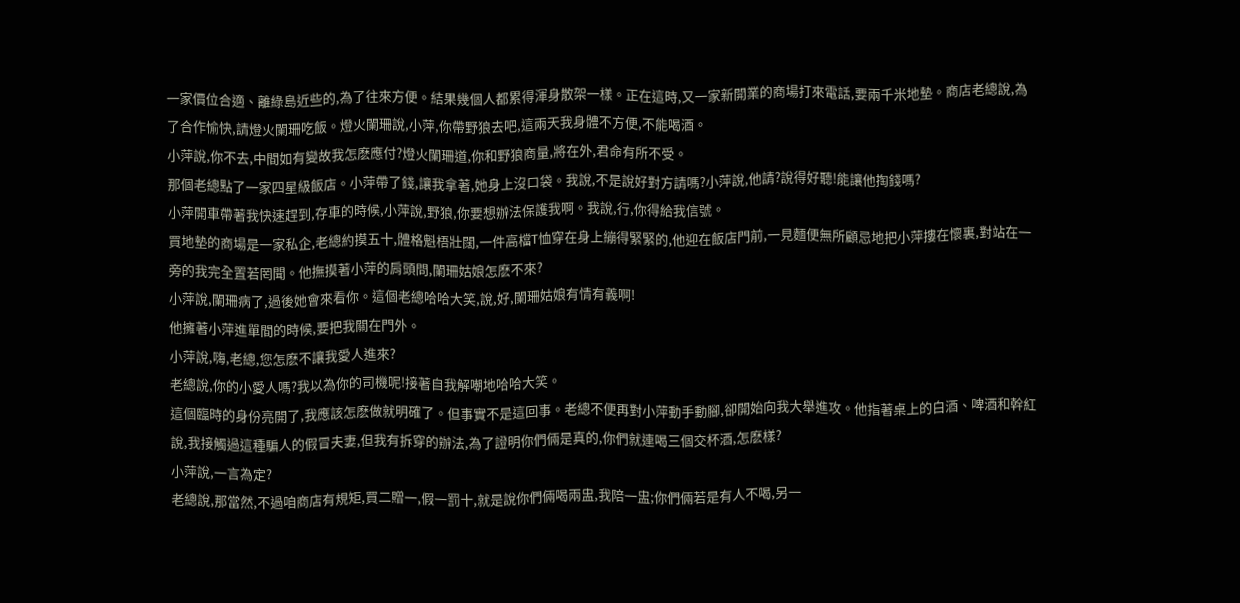一家價位合適、離綠島近些的,為了往來方便。結果幾個人都累得渾身散架一樣。正在這時,又一家新開業的商場打來電話,要兩千米地墊。商店老總說,為了合作愉快,請燈火闌珊吃飯。燈火闌珊說,小萍,你帶野狼去吧,這兩天我身體不方便,不能喝酒。
小萍說,你不去,中間如有變故我怎麽應付?燈火闌珊道,你和野狼商量,將在外,君命有所不受。
那個老總點了一家四星級飯店。小萍帶了錢,讓我拿著,她身上沒口袋。我說,不是說好對方請嗎?小萍說,他請?說得好聽!能讓他掏錢嗎?
小萍開車帶著我快速趕到,存車的時候,小萍說,野狼,你要想辦法保護我啊。我說,行,你得給我信號。
買地墊的商場是一家私企,老總約摸五十,體格魁梧壯闊,一件高檔T恤穿在身上繃得緊緊的,他迎在飯店門前,一見麵便無所顧忌地把小萍摟在懷裏,對站在一旁的我完全置若罔聞。他撫摸著小萍的肩頭問,闌珊姑娘怎麽不來?
小萍說,闌珊病了,過後她會來看你。這個老總哈哈大笑,說,好,闌珊姑娘有情有義啊!
他擁著小萍進單間的時候,要把我關在門外。
小萍說,嗨,老總,您怎麽不讓我愛人進來?
老總說,你的小愛人嗎?我以為你的司機呢!接著自我解嘲地哈哈大笑。
這個臨時的身份亮開了,我應該怎麽做就明確了。但事實不是這回事。老總不便再對小萍動手動腳,卻開始向我大舉進攻。他指著桌上的白酒、啤酒和幹紅說,我接觸過這種騙人的假冒夫妻,但我有拆穿的辦法,為了證明你們倆是真的,你們就連喝三個交杯酒,怎麽樣?
小萍說,一言為定?
老總說,那當然,不過咱商店有規矩,買二贈一,假一罰十,就是說你們倆喝兩盅,我陪一盅;你們倆若是有人不喝,另一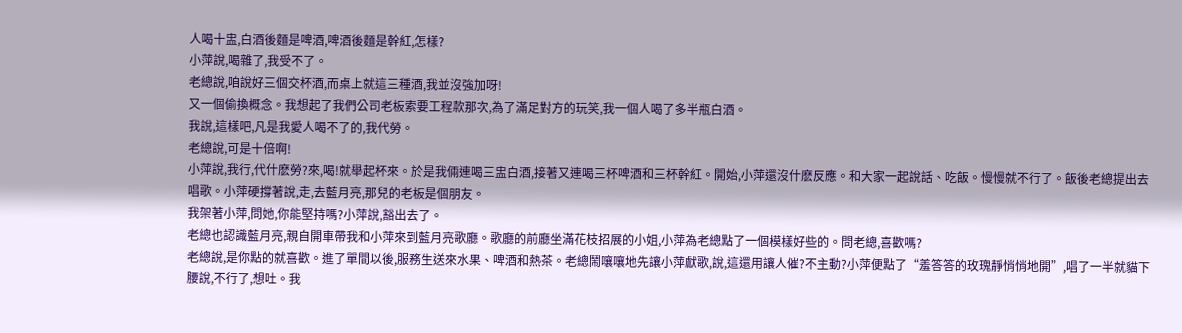人喝十盅,白酒後麵是啤酒,啤酒後麵是幹紅,怎樣?
小萍說,喝雜了,我受不了。
老總說,咱說好三個交杯酒,而桌上就這三種酒,我並沒強加呀!
又一個偷換概念。我想起了我們公司老板索要工程款那次,為了滿足對方的玩笑,我一個人喝了多半瓶白酒。
我說,這樣吧,凡是我愛人喝不了的,我代勞。
老總說,可是十倍啊!
小萍說,我行,代什麽勞?來,喝!就舉起杯來。於是我倆連喝三盅白酒,接著又連喝三杯啤酒和三杯幹紅。開始,小萍還沒什麽反應。和大家一起說話、吃飯。慢慢就不行了。飯後老總提出去唱歌。小萍硬撐著說,走,去藍月亮,那兒的老板是個朋友。
我架著小萍,問她,你能堅持嗎?小萍說,豁出去了。
老總也認識藍月亮,親自開車帶我和小萍來到藍月亮歌廳。歌廳的前廳坐滿花枝招展的小姐,小萍為老總點了一個模樣好些的。問老總,喜歡嗎?
老總說,是你點的就喜歡。進了單間以後,服務生送來水果、啤酒和熱茶。老總鬧嚷嚷地先讓小萍獻歌,說,這還用讓人催?不主動?小萍便點了“羞答答的玫瑰靜悄悄地開”,唱了一半就貓下腰說,不行了,想吐。我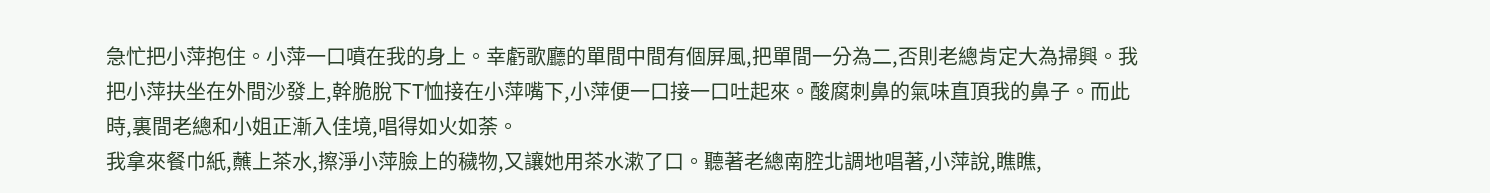急忙把小萍抱住。小萍一口噴在我的身上。幸虧歌廳的單間中間有個屏風,把單間一分為二,否則老總肯定大為掃興。我把小萍扶坐在外間沙發上,幹脆脫下T恤接在小萍嘴下,小萍便一口接一口吐起來。酸腐刺鼻的氣味直頂我的鼻子。而此時,裏間老總和小姐正漸入佳境,唱得如火如荼。
我拿來餐巾紙,蘸上茶水,擦淨小萍臉上的穢物,又讓她用茶水漱了口。聽著老總南腔北調地唱著,小萍說,瞧瞧,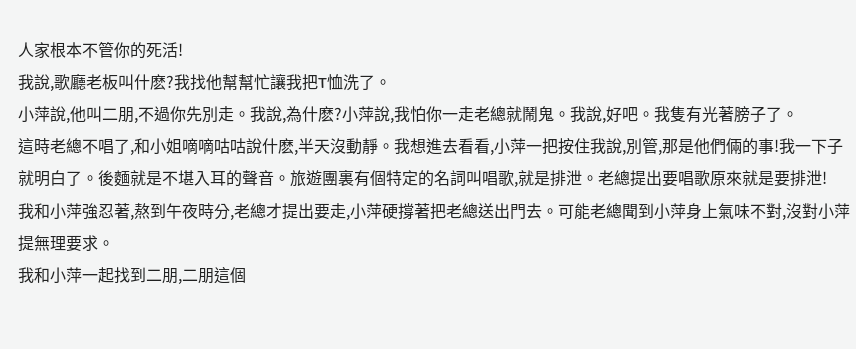人家根本不管你的死活!
我說,歌廳老板叫什麽?我找他幫幫忙讓我把T恤洗了。
小萍說,他叫二朋,不過你先別走。我說,為什麽?小萍說,我怕你一走老總就鬧鬼。我說,好吧。我隻有光著膀子了。
這時老總不唱了,和小姐嘀嘀咕咕說什麽,半天沒動靜。我想進去看看,小萍一把按住我說,別管,那是他們倆的事!我一下子就明白了。後麵就是不堪入耳的聲音。旅遊團裏有個特定的名詞叫唱歌,就是排泄。老總提出要唱歌原來就是要排泄!
我和小萍強忍著,熬到午夜時分,老總才提出要走,小萍硬撐著把老總送出門去。可能老總聞到小萍身上氣味不對,沒對小萍提無理要求。
我和小萍一起找到二朋,二朋這個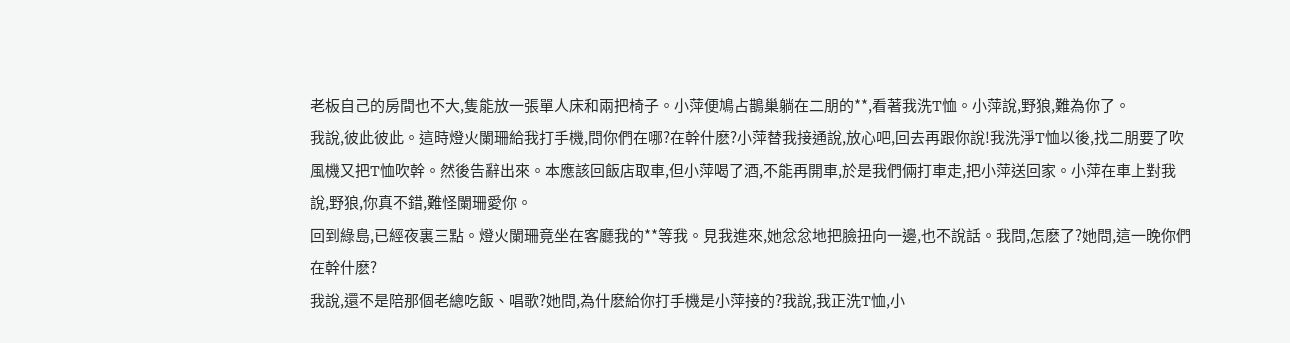老板自己的房間也不大,隻能放一張單人床和兩把椅子。小萍便鳩占鵲巢躺在二朋的**,看著我洗T恤。小萍說,野狼,難為你了。
我說,彼此彼此。這時燈火闌珊給我打手機,問你們在哪?在幹什麽?小萍替我接通說,放心吧,回去再跟你說!我洗淨T恤以後,找二朋要了吹風機又把T恤吹幹。然後告辭出來。本應該回飯店取車,但小萍喝了酒,不能再開車,於是我們倆打車走,把小萍送回家。小萍在車上對我說,野狼,你真不錯,難怪闌珊愛你。
回到綠島,已經夜裏三點。燈火闌珊竟坐在客廳我的**等我。見我進來,她忿忿地把臉扭向一邊,也不說話。我問,怎麽了?她問,這一晚你們在幹什麽?
我說,還不是陪那個老總吃飯、唱歌?她問,為什麽給你打手機是小萍接的?我說,我正洗T恤,小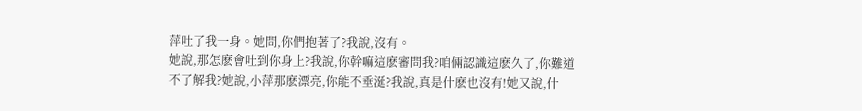萍吐了我一身。她問,你們抱著了?我說,沒有。
她說,那怎麽會吐到你身上?我說,你幹嘛這麽審問我?咱倆認識這麽久了,你難道不了解我?她說,小萍那麽漂亮,你能不垂涎?我說,真是什麽也沒有!她又說,什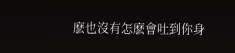麽也沒有怎麽會吐到你身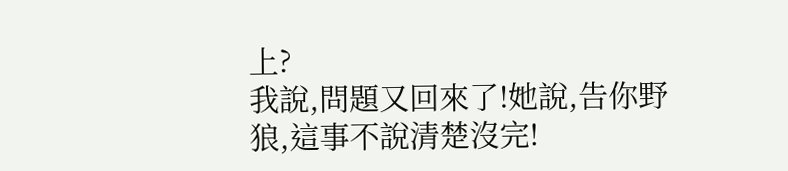上?
我說,問題又回來了!她說,告你野狼,這事不說清楚沒完!